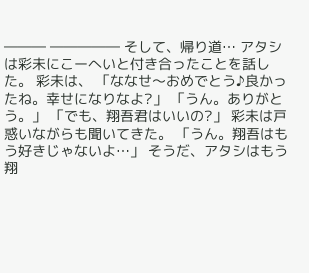――― ――――― そして、帰り道… アタシは彩未にこーへいと付き合ったことを話した。 彩未は、 「ななせ〜おめでとう♪良かったね。幸せになりなよ?」 「うん。ありがとう。」 「でも、翔吾君はいいの?」 彩未は戸惑いながらも聞いてきた。 「うん。翔吾はもう好きじゃないよ…」 そうだ、アタシはもう翔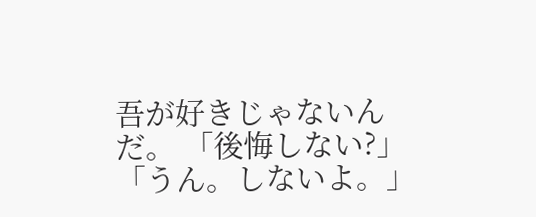吾が好きじゃないんだ。 「後悔しない?」 「うん。しないよ。」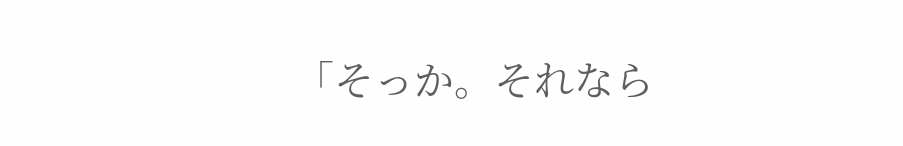「そっか。それなら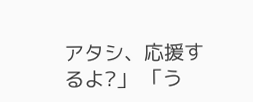アタシ、応援するよ?」 「う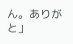ん。ありがと」